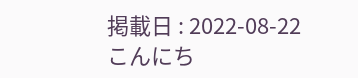掲載日 : 2022-08-22
こんにち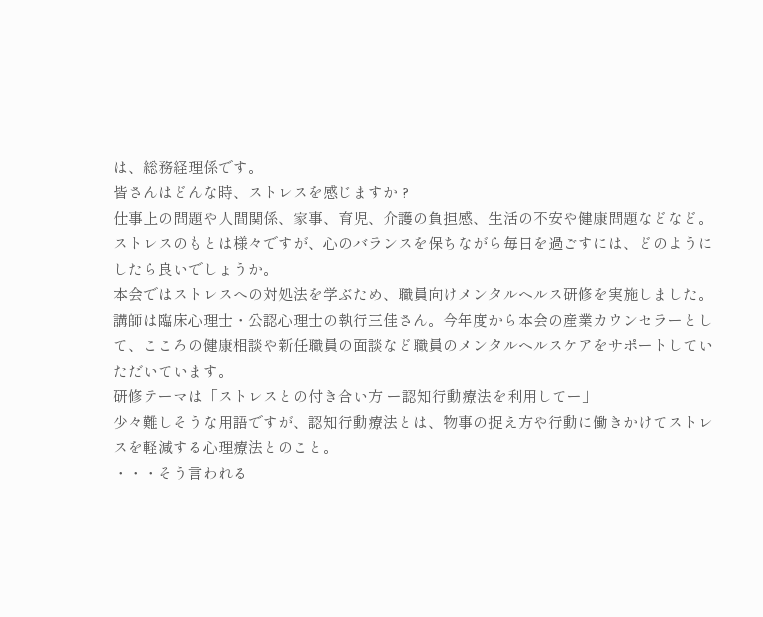は、総務経理係です。
皆さんはどんな時、ストレスを感じますか ?
仕事上の問題や人間関係、家事、育児、介護の負担感、生活の不安や健康問題などなど。ストレスのもとは様々ですが、心のバランスを保ちながら毎日を過ごすには、どのようにしたら良いでしょうか。
本会ではストレスへの対処法を学ぶため、職員向けメンタルヘルス研修を実施しました。
講師は臨床心理士・公認心理士の執行三佳さん。今年度から本会の産業カウンセラーとして、こころの健康相談や新任職員の面談など職員のメンタルヘルスケアをサポートしていただいています。
研修テーマは「ストレスとの付き合い方 ー認知行動療法を利用してー」
少々難しそうな用語ですが、認知行動療法とは、物事の捉え方や行動に働きかけてストレスを軽減する心理療法とのこと。
・・・そう言われる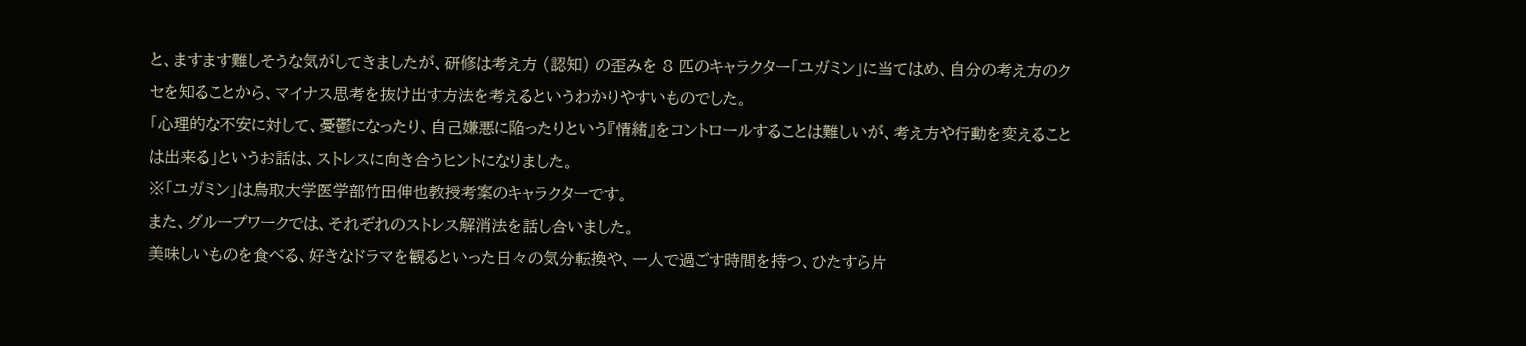と、ますます難しそうな気がしてきましたが、研修は考え方 (認知) の歪みを 8 匹のキャラクター「ユガミン」に当てはめ、自分の考え方のクセを知ることから、マイナス思考を抜け出す方法を考えるというわかりやすいものでした。
「心理的な不安に対して、憂鬱になったり、自己嫌悪に陥ったりという『情緒』をコントロールすることは難しいが、考え方や行動を変えることは出来る」というお話は、ストレスに向き合うヒントになりました。
※「ユガミン」は鳥取大学医学部竹田伸也教授考案のキャラクターです。
また、グループワークでは、それぞれのストレス解消法を話し合いました。
美味しいものを食べる、好きなドラマを観るといった日々の気分転換や、一人で過ごす時間を持つ、ひたすら片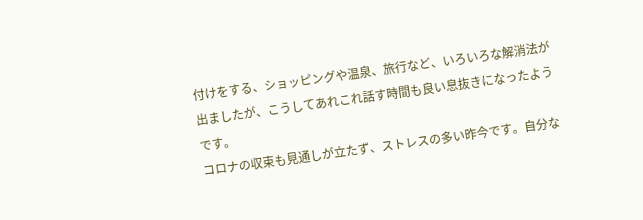付けをする、ショッピングや温泉、旅行など、いろいろな解消法が出ましたが、こうしてあれこれ話す時間も良い息抜きになったようです。
コロナの収束も見通しが立たず、ストレスの多い昨今です。自分な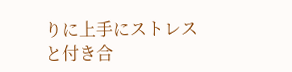りに上手にストレスと付き合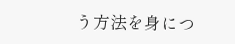う方法を身につ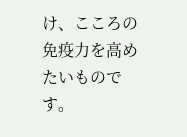け、こころの免疫力を高めたいものです。